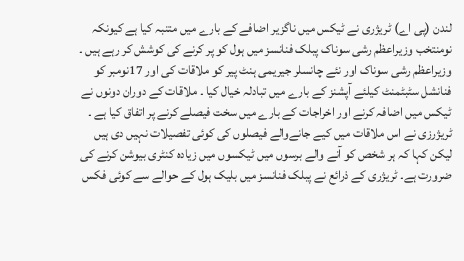لندن (پی اے) ٹریژری نے ٹیکس میں ناگزیر اضافے کے بارے میں متنبہ کیا ہے کیونکہ نومنتخب وزیراعظم رشی سوناک پبلک فنانسز میں ہول کو پر کرنے کی کوشش کر رہے ہیں ۔ وزیراعظم رشی سوناک اور نئے چانسلر جیریمی ہنٹ پیر کو ملاقات کی اور 17نومبر کو فنانشل سٹبٹمنٹ کیلئے آپشنز کے بارے میں تبادلہ خیال کیا ۔ ملاقات کے دوران دونوں نے ٹیکس میں اضافہ کرنے اور اخراجات کے بارے میں سخت فیصلے کرنے پر اتفاق کیا ہے ۔ ٹریژرزی نے اس ملاقات میں کیے جانےوالے فیصلوں کی کوئی تفصیلات نہیں دی ہیں لیکن کہا کہ ہر شخص کو آنے والے برسوں میں ٹیکسوں میں زیادہ کنٹری بیوشن کرنے کی ضرورت ہے۔ ٹریژری کے ذرائع نے پبلک فنانسز میں بلیک ہول کے حوالے سے کوئی فکس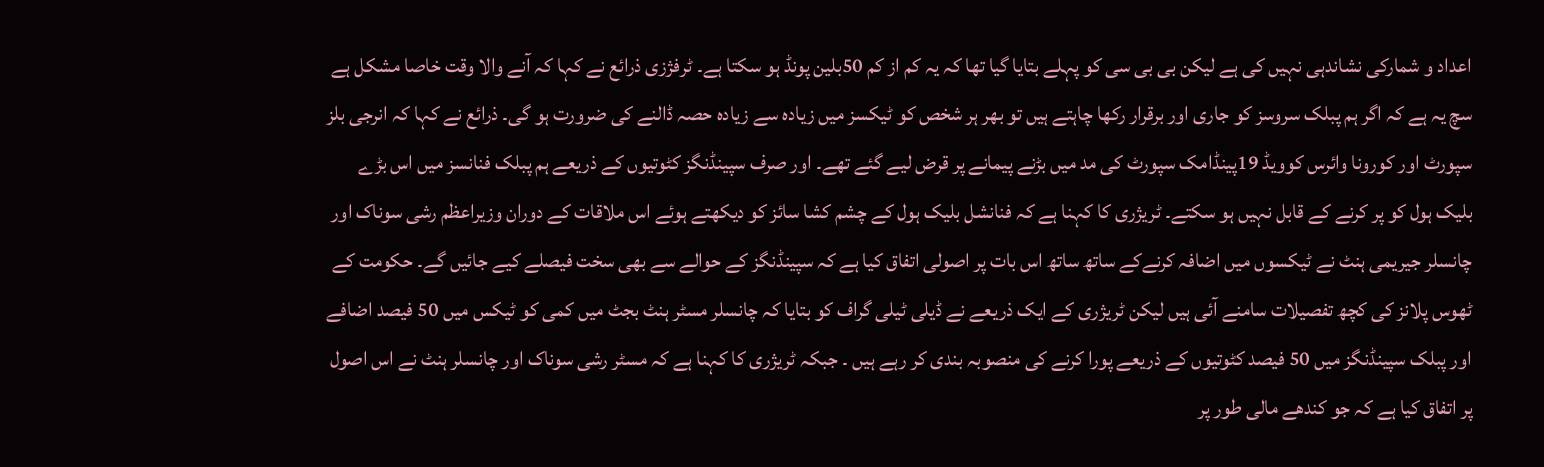اعداد و شمارکی نشاندہی نہیں کی ہے لیکن بی بی سی کو پہلے بتایا گیا تھا کہ یہ کم از کم 50بلین پونڈ ہو سکتا ہے۔ ٹرفژزی ذرائع نے کہا کہ آنے والا وقت خاصا مشکل ہے سچ یہ ہے کہ اگر ہم پبلک سروسز کو جاری اور برقرار رکھا چاہتے ہیں تو بھر ہر شخص کو ٹیکسز میں زیادہ سے زیادہ حصہ ڈالنے کی ضرورت ہو گی۔ ذرائع نے کہا کہ انرجی بلز سپورٹ اور کورونا وائرس کوویڈ 19پینڈامک سپورٹ کی مد میں بڑنے پیمانے پر قرض لیے گئے تھے۔ اور صرف سپینڈنگز کٹوتیوں کے ذریعے ہم پبلک فنانسز میں اس بڑے بلیک ہول کو پر کرنے کے قابل نہیں ہو سکتے۔ ٹریژری کا کہنا ہے کہ فنانشل بلیک ہول کے چشم کشا سائز کو دیکھتے ہوئے اس ملاقات کے دوران وزیراعظم رشی سوناک اور چانسلر جیریمی ہنٹ نے ٹیکسوں میں اضافہ کرنےکے ساتھ ساتھ اس بات پر اصولی اتفاق کیا ہے کہ سپینڈنگز کے حوالے سے بھی سخت فیصلے کیے جائیں گے۔ حکومت کے ٹھوس پلانز کی کچھ تفصیلات سامنے آئی ہیں لیکن ٹریژری کے ایک ذریعے نے ڈیلی ٹیلی گراف کو بتایا کہ چانسلر مسٹر ہنٹ بجٹ میں کمی کو ٹیکس میں 50 فیصد اضافے اور پبلک سپینڈنگز میں 50 فیصد کٹوتیوں کے ذریعے پورا کرنے کی منصوبہ بندی کر رہے ہیں ۔ جبکہ ٹریژری کا کہنا ہے کہ مسٹر رشی سوناک اور چانسلر ہنٹ نے اس اصول پر اتفاق کیا ہے کہ جو کندھے مالی طور پر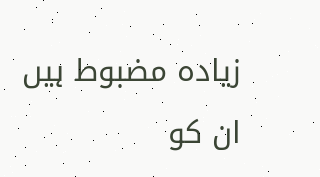زیادہ مضبوط ہیں ان کو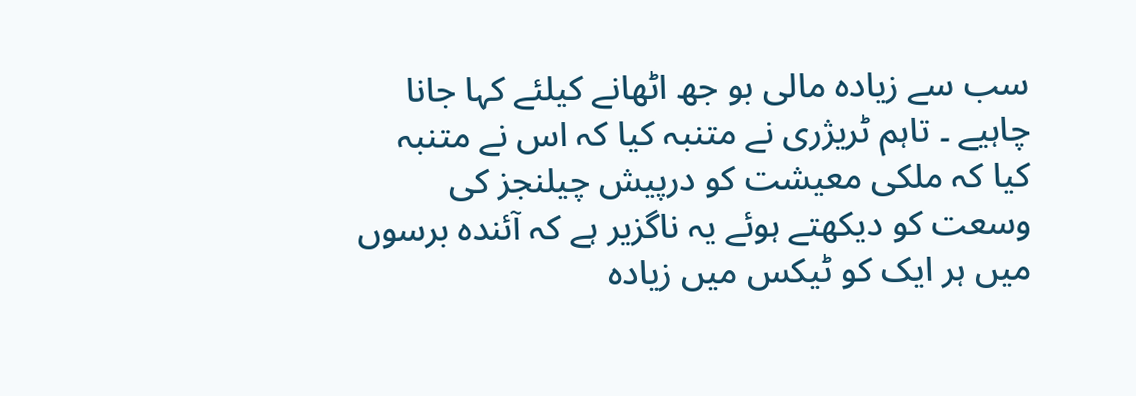سب سے زیادہ مالی بو جھ اٹھانے کیلئے کہا جانا چاہیے ۔ تاہم ٹریژری نے متنبہ کیا کہ اس نے متنبہ کیا کہ ملکی معیشت کو درپیش چیلنجز کی وسعت کو دیکھتے ہوئے یہ ناگزیر ہے کہ آئندہ برسوں میں ہر ایک کو ٹیکس میں زیادہ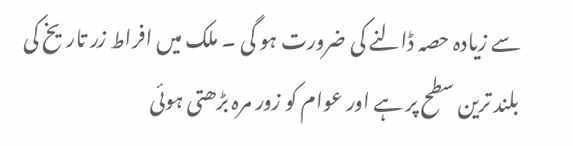سے زیادہ حصہ ڈالنے کی ضرورت ہو گی ۔ ملک میں افراط زر تاریخ کی بلند ترین سطح پر ہے اور عوام کو زور مرہ بڑھتی ہوئی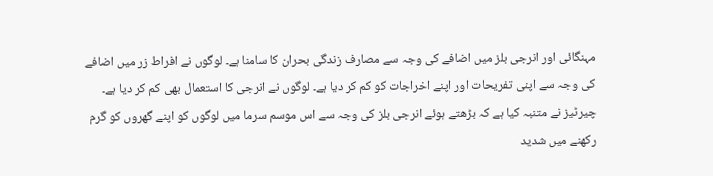مہنگائی اور انرجی بلز میں اضافے کی وجہ سے مصارف زندگی بحران کا سامنا ہے۔ لوگوں نے افراط زر میں اضافے کی وجہ سے اپنی تفریحات اور اپنے اخراجات کو کم کر دیا ہے۔ لوگوں نے انرجی کا استعمال بھی کم کر دیا ہے۔ چیرٹیز نے متنبہ کیا ہے کہ بڑھتے ہوئے انرجی بلز کی وجہ سے اس موسم سرما میں لوگوں کو اپنے گھروں کو گرم رکھنے میں شدید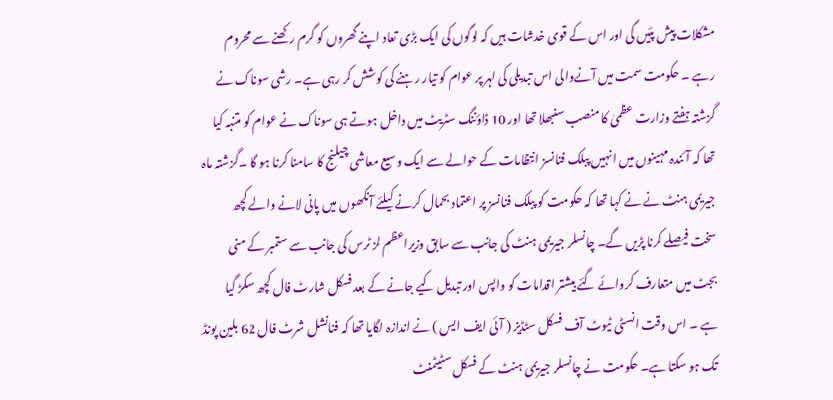مشکلات پیش پئیں گی اور اس کے قوی خدشات ہیں کہ لوگوں کی ایک بڑی تعاد اپنے گھروں کو گرم رکھنے سے محروم رہے ۔ حکومت سمت میں آنےوالی اس تبدیلی کی لہر پر عوام کو تیار رہنے کی کوشش کر رہی ہے۔ رشی سوناک نے گزشتہ ہفتے وزارت عظمیٰ کا منصب سنبھلا تھا اور 10 ڈاؤننگ سٹریٹ میں داخل ہوتے ہی سوناک نے عوام کو متنبہ کیا تھا کہ آئندہ مہینوں میں انہیں پبلک فنانسز انتظامات کے حوالے سے ایک وسیع معاشی چیلنج کا سامنا کرنا ہو گا ۔گزشتہ ماہ جیریمی ہنٹ نے نے کہا تھا کہ حکومت کو پبلک فنانسز پر اعتماد بحمال کرنے کیلئے آنکھوں میں پانی لانے والے کچھ سخت فیصلے کرنا پڑیں گے۔ چانسلر جیریمی ہنٹ کی جانب سے سابق وزیراعظم لز ٹرس کی جانب سے ستمبر کے منی بجٹ میں متعارف کروائے گئے بیشتر اقدامات کو واپس اور تبدیل کیے جانے کے بعد فسکل شارٹ فال کچھ سکڑ گیا ہے ۔ اس وقت انسٹی ٹیوٹ آف فسکل سٹڈیز ( آئی ایف ایس ) نے اندازہ لگایا تھا کہ فنانشل شرٹ فال 62 بلین پونڈ تک ہو سکتا ہے۔ حکومت نے چانسلر جیریمی ہنٹ کے فسکل سٹیٹمنٹ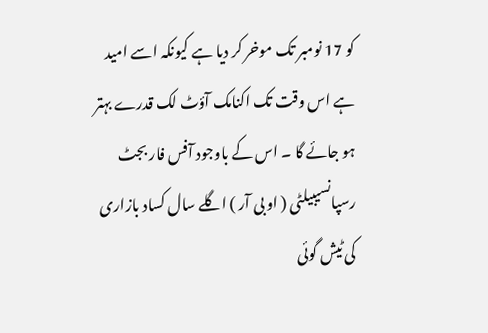کو 17 نومبر تک موخر کر دیا ہے کیونکہ اسے امید ہے اس وقت تک اکنامک آؤٹ لک قدرے بہتر ہو جائے گا ۔ اس کے باوجود آفس فار بجٹ رسپانسیبیلٹی ( او بی آر ) اگلے سال کساد بازاری کی ٹیش گوئی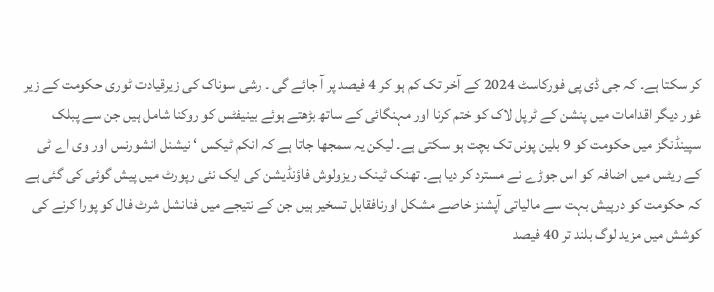کر سکتا ہے۔ کہ جی ڈی پی فورکاسٹ 2024 کے آخر تک کم ہو کر 4 فیصد پر آ جائے گی ۔ رشی سوناک کی زیرقیادت ٹوری حکومت کے زیر غور دیگر اقدامات میں پنشن کے ٹرپل لاک کو ختم کرنا اور مہنگائی کے ساتھ بڑھتے ہوئے بینیفٹس کو روکنا شامل ہیں جن سے پبلک سپینڈنگز میں حکومت کو 9 بلین پونں تک بچت ہو سکتی ہے۔ لیکن یہ سمجھا جاتا ہے کہ انکم ٹیکس ‘ نیشنل انشورنس اور وی اے ٹی کے ریٹس میں اضافہ کو اس جوڑے نے مسترد کر دیا ہے۔ تھنک ٹینک ریزولوش فاؤنڈیشن کی ایک نئی رپورٹ میں پیش گوئی کی گئی ہے کہ حکومت کو درپیش بہت سے مالیاتی آپشنز خاصے مشکل اورنافقابل تسخیر ہیں جن کے نتیجے میں فنانشل شرٹ فال کو پورا کرنے کی کوشش میں مزید لوگ بلند تر 40 فیصد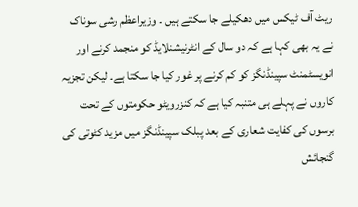ریٹ آف ٹیکس میں دھکیلے جا سکتے ہیں ۔ وزیراعظم رشی سوناک نے یہ بھی کہا ہے کہ دو سال کے انٹرنیشنلایڈ کو منجمد کرنے اور انویسٹمنٹ سپینڈنگز کو کم کرنے پر غور کیا جا سکتا ہے۔ لیکن تجزیہ کاروں نے پہلے ہی متنبہ کیا ہے کہ کنزرویٹو حکومتوں کے تحت برسوں کی کفایت شعاری کے بعد پبلک سپینڈنگز میں مزید کٹوتی کی گنجائش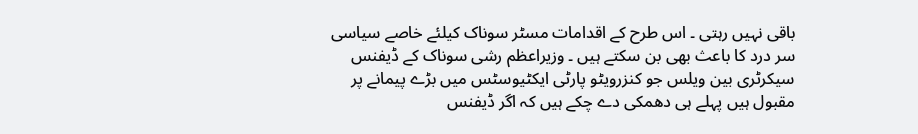باقی نہیں رہتی ۔ اس طرح کے اقدامات مسٹر سوناک کیلئے خاصے سیاسی سر درد کا باعث بھی بن سکتے ہیں ۔ وزیراعظم رشی سوناک کے ڈیفنس سیکرٹری بین ویلس جو کنزرویٹو پارٹی ایکٹیوسٹس میں بڑے پیمانے پر مقبول ہیں پہلے ہی دھمکی دے چکے ہیں کہ اگر ڈیفنس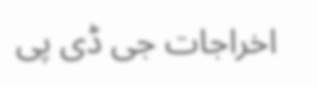اخراجات جی ڈی پی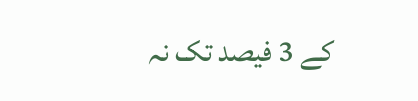کے 3 فیصد تک نہ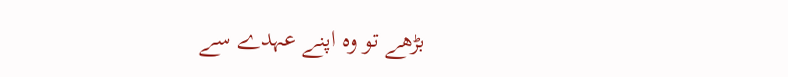بڑھے تو وہ اپنے عہدے سے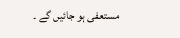مستعفی ہو جائیں گے ۔